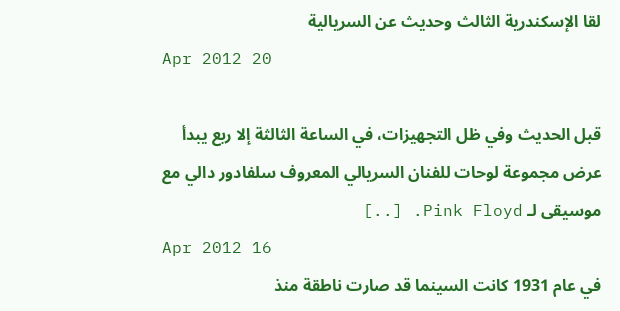لقا الإسكندرية الثالث وحديث عن السريالية
Apr 2012 20

قبل الحديث وفي ظل التجهيزات، في الساعة الثالثة إلا ربع يبدأ عرض مجموعة لوحات للفنان السريالي المعروف سلفادور دالي مع موسيقى لـ Pink Floyd. [..]
Apr 2012 16
في عام 1931 كانت السينما قد صارت ناطقة منذ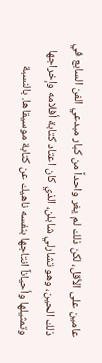عامين على الأقل، لكن ذلك لم يغر واحداً من كبار مبدعي الفن السابع في ذلك الحين، وهو تشارلي شابلن، الذي كان اعتاد كتابة أفلامه وإخراجها وتمثيلها وأحياناً انتاجها بنفسه ناهيك عن كتابة موسيقاها. بالنسبة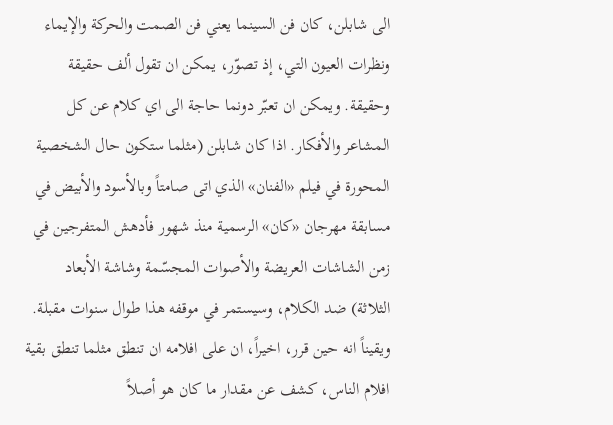الى شابلن، كان فن السينما يعني فن الصمت والحركة والإيماء ونظرات العيون التي، إذ تصوّر، يمكن ان تقول ألف حقيقة وحقيقة. ويمكن ان تعبّر دونما حاجة الى اي كلام عن كل المشاعر والأفكار. اذا كان شابلن (مثلما ستكون حال الشخصية المحورة في فيلم «الفنان» الذي اتى صامتاً وبالأسود والأبيض في مسابقة مهرجان «كان» الرسمية منذ شهور فأدهش المتفرجين في زمن الشاشات العريضة والأصوات المجسّمة وشاشة الأبعاد الثلاثة) ضد الكلام، وسيستمر في موقفه هذا طوال سنوات مقبلة. ويقيناً انه حين قرر، اخيراً، ان على افلامه ان تنطق مثلما تنطق بقية افلام الناس، كشف عن مقدار ما كان هو أصلاً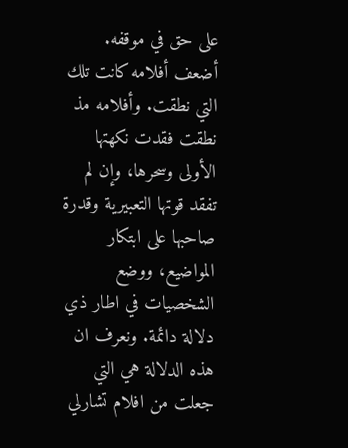على حق في موقفه. أضعف أفلامه كانت تلك التي نطقت. وأفلامه مذ نطقت فقدت نكهتها الأولى وسحرها، وإن لم تفقد قوتها التعبيرية وقدرة صاحبها على ابتكار المواضيع، ووضع الشخصيات في اطار ذي دلالة دائمة. ونعرف ان هذه الدلالة هي التي جعلت من افلام تشارلي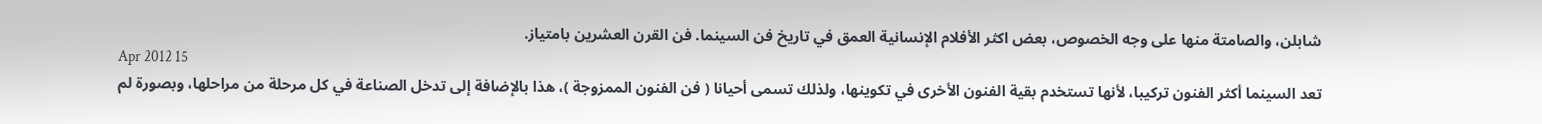شابلن، والصامتة منها على وجه الخصوص، بعض اكثر الأفلام الإنسانية العمق في تاريخ فن السينما. فن القرن العشرين بامتياز.
Apr 2012 15
تعد السينما أكثر الفنون تركيبا، لأنها تستخدم بقية الفنون الأخرى في تكوينها، ولذلك تسمى أحيانا ( فن الفنون الممزوجة )، هذا بالإضافة إلى تدخل الصناعة في كل مرحلة من مراحلها، وبصورة لم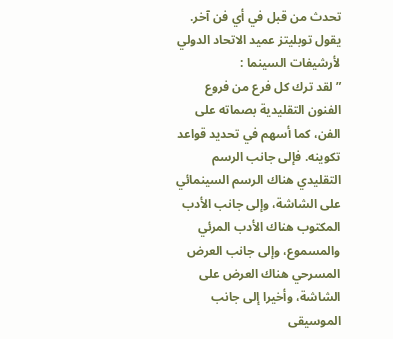تحدث من قبل في أي فن آخر.
يقول توبليتز عميد الاتحاد الدولي لأرشيفات السينما :
” لقد ترك كل فرع من فروع الفنون التقليدية بصماته على الفن، كما أسهم في تحديد قواعد تكوينه. فإلى جانب الرسم التقليدي هناك الرسم السينمائي على الشاشة، وإلى جانب الأدب المكتوب هناك الأدب المرئي والمسموع، وإلى جانب العرض المسرحي هناك العرض على الشاشة، وأخيرا إلى جانب الموسيقى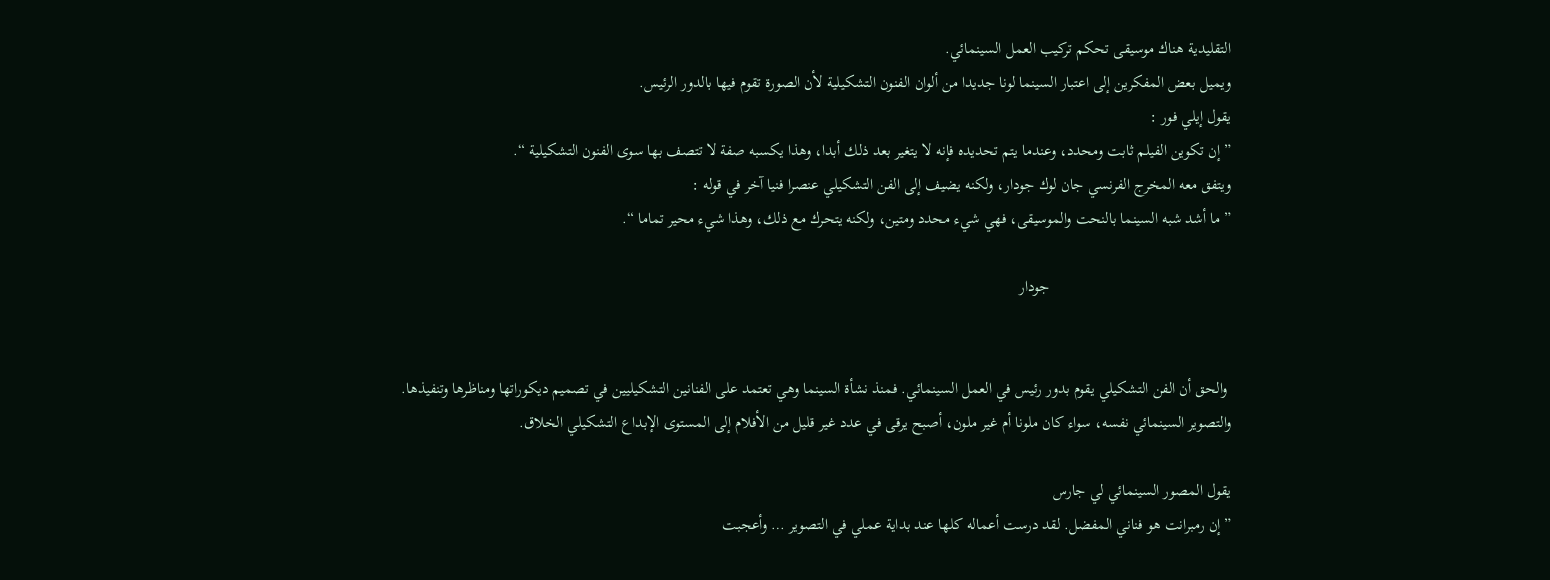التقليدية هناك موسيقى تحكم تركيب العمل السينمائي.
ويميل بعض المفكرين إلى اعتبار السينما لونا جديدا من ألوان الفنون التشكيلية لأن الصورة تقوم فيها بالدور الرئيس.
يقول إيلي فور :
” إن تكوين الفيلم ثابت ومحدد، وعندما يتم تحديده فإنه لا يتغير بعد ذلك أبدا، وهذا يكسبه صفة لا تتصف بها سوى الفنون التشكيلية “.
ويتفق معه المخرج الفرنسي جان لوك جودار، ولكنه يضيف إلى الفن التشكيلي عنصرا فنيا آخر في قوله :
” ما أشد شبه السينما بالنحت والموسيقى، فهي شيء محدد ومتين، ولكنه يتحرك مع ذلك، وهذا شيء محير تماما “.

                                             جودار


 والحق أن الفن التشكيلي يقوم بدور رئيس في العمل السينمائي. فمنذ نشأة السينما وهي تعتمد على الفنانين التشكيليين في تصميم ديكوراتها ومناظرها وتنفيذها.
والتصوير السينمائي نفسه، سواء كان ملونا أم غير ملون، أصبح يرقى في عدد غير قليل من الأفلام إلى المستوى الإبداع التشكيلي الخلاق.

يقول المصور السينمائي لي جارس
” إن رمبرانت هو فناني المفضل. لقد درست أعماله كلها عند بداية عملي في التصوير … وأعجبت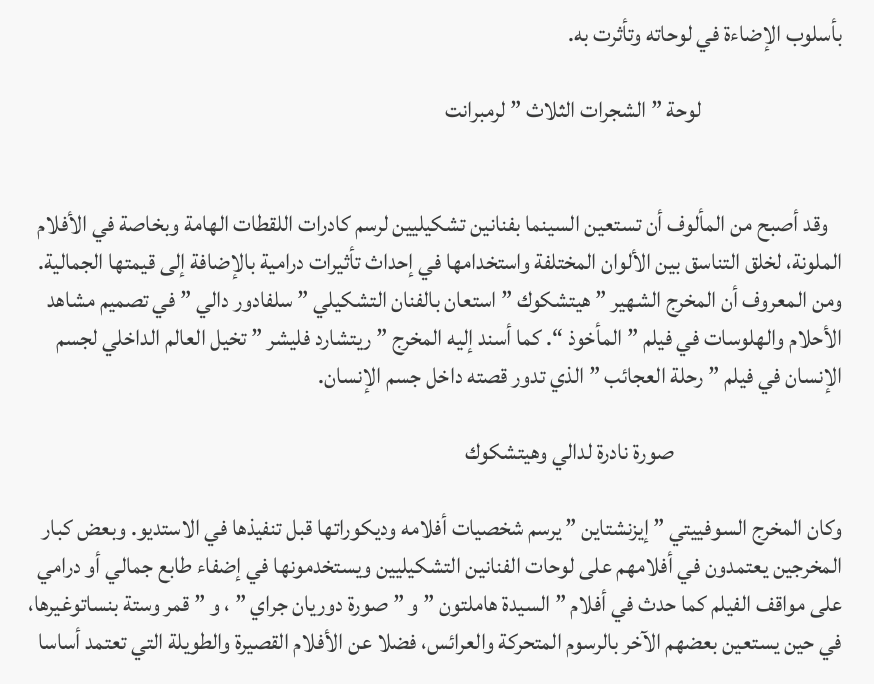بأسلوب الإضاءة في لوحاته وتأثرت به.

                               لوحة ” الشجرات الثلاث ” لرمبرانت


   وقد أصبح من المألوف أن تستعين السينما بفنانين تشكيليين لرسم كادرات اللقطات الهامة وبخاصة في الأفلام الملونة، لخلق التناسق بين الألوان المختلفة واستخدامها في إحداث تأثيرات درامية بالإضافة إلى قيمتها الجمالية. ومن المعروف أن المخرج الشهير ” هيتشكوك ” استعان بالفنان التشكيلي ” سلفادور دالي ” في تصميم مشاهد الأحلام والهلوسات في فيلم ” المأخوذ “. كما أسند إليه المخرج ” ريتشارد فليشر ” تخيل العالم الداخلي لجسم الإنسان في فيلم ” رحلة العجائب ” الذي تدور قصته داخل جسم الإنسان.

                                     صورة نادرة لدالي وهيتشكوك

وكان المخرج السوفييتي ” إيزنشتاين ” يرسم شخصيات أفلامه وديكوراتها قبل تنفيذها في الاستديو. وبعض كبار المخرجين يعتمدون في أفلامهم على لوحات الفنانين التشكيليين ويستخدمونها في إضفاء طابع جمالي أو درامي على مواقف الفيلم كما حدث في أفلام ” السيدة هاملتون ” و ” صورة دوريان جراي ” ، و ” قمر وستة بنساتوغيرها، في حين يستعين بعضهم الآخر بالرسوم المتحركة والعرائس، فضلا عن الأفلام القصيرة والطويلة التي تعتمد أساسا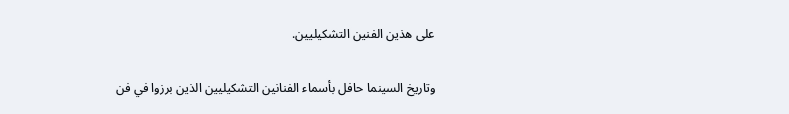على هذين الفنين التشكيليين.

وتاريخ السينما حافل بأسماء الفنانين التشكيليين الذين برزوا في فن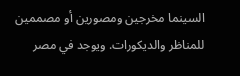السينما مخرجين ومصورين أو مصممين للمناظر والديكورات. ويوجد في مصر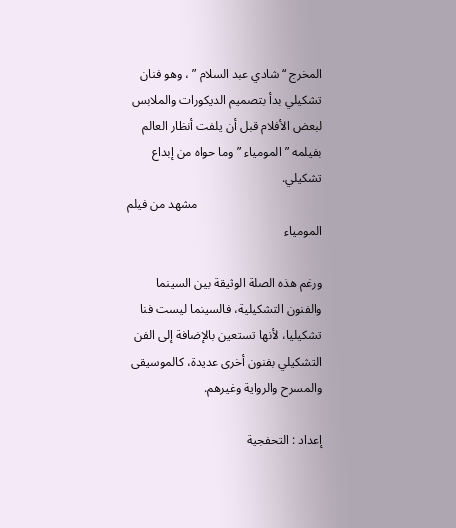المخرج “شادي عبد السلام ” ، وهو فنان تشكيلي بدأ بتصميم الديكورات والملابس لبعض الأفلام قبل أن يلفت أنظار العالم بفيلمه ” المومياء ” وما حواه من إبداع تشكيلي.
                                        مشهد من فيلم المومياء

ورغم هذه الصلة الوثيقة بين السينما والفنون التشكيلية، فالسينما ليست فنا تشكيليا، لأنها تستعين بالإضافة إلى الفن التشكيلي بفنون أخرى عديدة، كالموسيقى والمسرح والرواية وغيرهم.

إعداد : التحفجية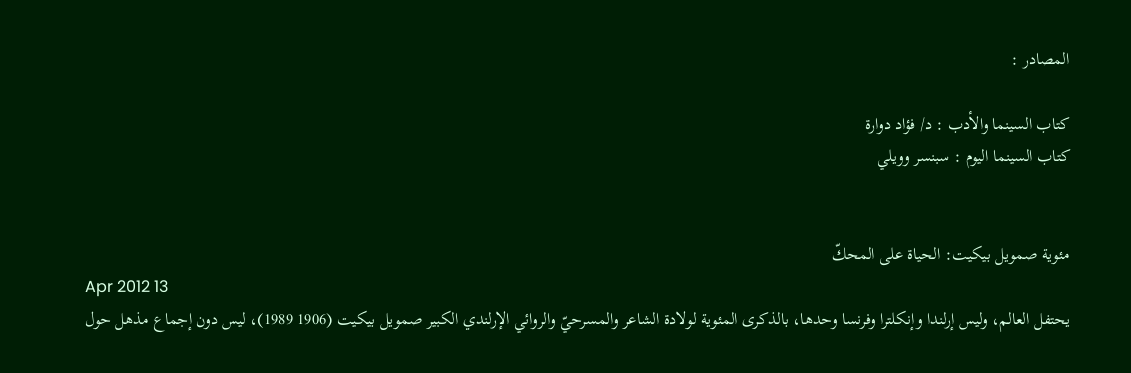المصادر :

كتاب السينما والأدب : د/ فؤاد دوارة
كتاب السينما اليوم : سبنسر وويلي


مئوية صمويل بيكيت: الحياة على المحكّ
Apr 2012 13
يحتفل العالم، وليس إرلندا وإنكلترا وفرنسا وحدها، بالذكرى المئوية لولادة الشاعر والمسرحيّ والروائي الإرلندي الكبير صمويل بيكيت (1906 1989)، ليس دون إجماع مذهل حول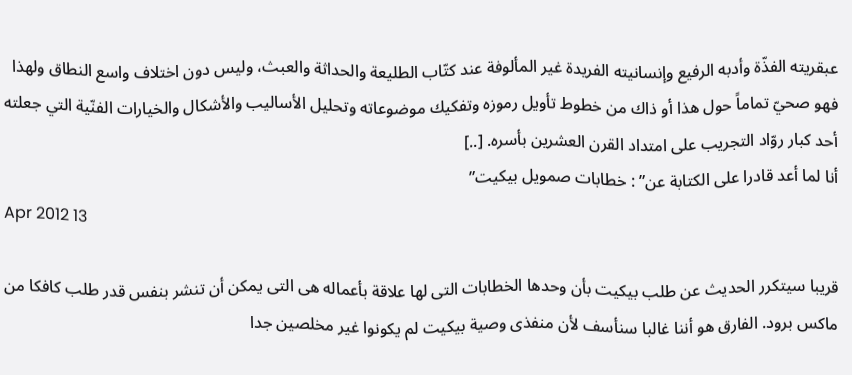عبقريته الفذّة وأدبه الرفيع وإنسانيته الفريدة غير المألوفة عند كتّاب الطليعة والحداثة والعبث، وليس دون اختلاف واسع النطاق ولهذا فهو صحيّ تماماً حول هذا أو ذاك من خطوط تأويل رموزه وتفكيك موضوعاته وتحليل الأساليب والأشكال والخيارات الفنّية التي جعلته أحد كبار روّاد التجريب على امتداد القرن العشرين بأسره. [..]
أنا لما أعد قادرا على الكتابة عن” : خطابات صمويل بيكيت”
Apr 2012 13

قريبا سيتكرر الحديث عن طلب بيكيت بأن وحدها الخطابات التى لها علاقة بأعماله هى التى يمكن أن تنشر بنفس قدر طلب كافكا من ماكس برود. الفارق هو أننا غالبا سنأسف لأن منفذى وصية بيكيت لم يكونوا غير مخلصين جدا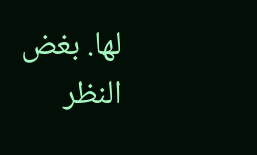لها. بغض النظر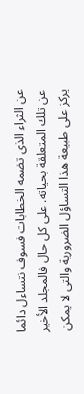عن الثراء الذى تضمه الخطابات فسوف نتساءل دائما عن تلك المتعلقة بحياته. على كل حال فالمجلد الأخير يركز على طبيعة هذا التساؤل الضرورية والتى لا يمكن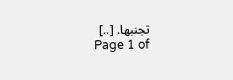تجنبها. [..]
Page 1 of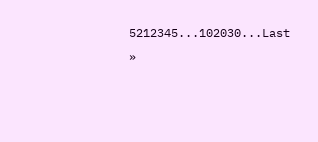5212345...102030...Last »